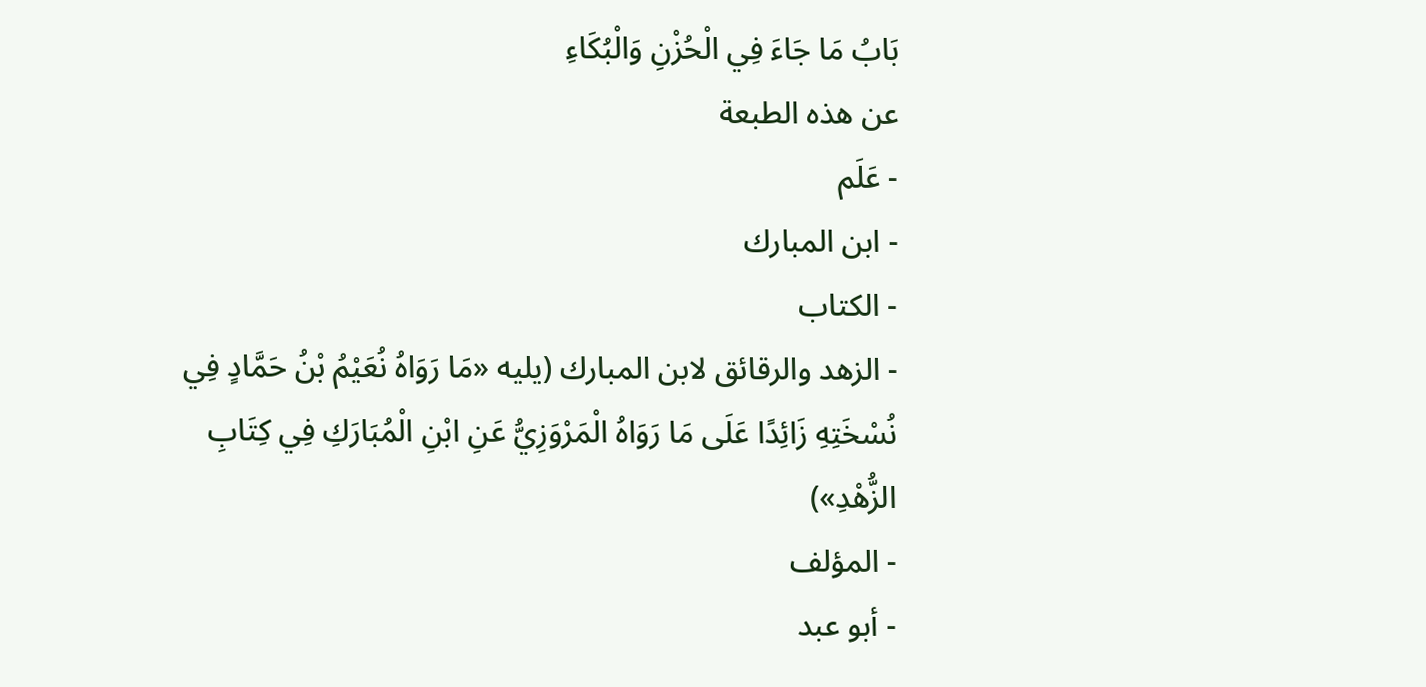بَابُ مَا جَاءَ فِي الْحُزْنِ وَالْبُكَاءِ
عن هذه الطبعة
- عَلَم
- ابن المبارك
- الكتاب
- الزهد والرقائق لابن المبارك (يليه «مَا رَوَاهُ نُعَيْمُ بْنُ حَمَّادٍ فِي نُسْخَتِهِ زَائِدًا عَلَى مَا رَوَاهُ الْمَرْوَزِيُّ عَنِ ابْنِ الْمُبَارَكِ فِي كِتَابِ الزُّهْدِ»)
- المؤلف
- أبو عبد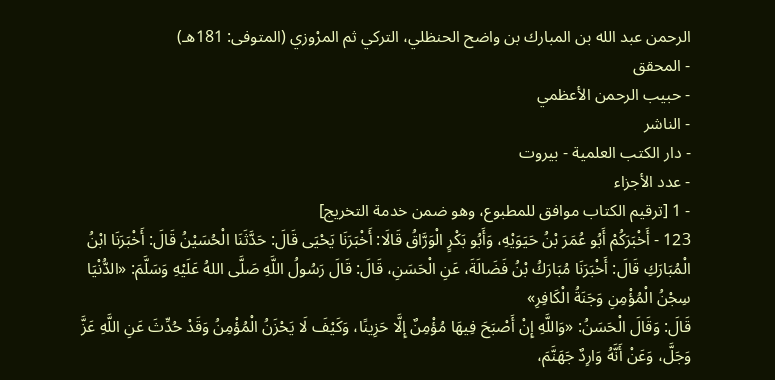الرحمن عبد الله بن المبارك بن واضح الحنظلي، التركي ثم المرْوزي (المتوفى: 181هـ)
- المحقق
- حبيب الرحمن الأعظمي
- الناشر
- دار الكتب العلمية - بيروت
- عدد الأجزاء
- 1 [ترقيم الكتاب موافق للمطبوع، وهو ضمن خدمة التخريج]
123 - أَخْبَرَكُمْ أَبُو عُمَرَ بْنُ حَيَوَيْهِ، وَأَبُو بَكْرٍ الْوَرَّاقُ قَالَا: أَخْبَرَنَا يَحْيَى قَالَ: حَدَّثَنَا الْحُسَيْنُ قَالَ: أَخْبَرَنَا ابْنُ الْمُبَارَكِ قَالَ: أَخْبَرَنَا مُبَارَكُ بْنُ فَضَالَةَ، عَنِ الْحَسَنِ، قَالَ: قَالَ رَسُولُ اللَّهِ صَلَّى اللهُ عَلَيْهِ وَسَلَّمَ: «الدُّنْيَا سِجْنُ الْمُؤْمِنِ وَجَنَةُ الْكَافِرِ»
قَالَ: وَقَالَ الْحَسَنُ: «وَاللَّهِ إِنْ أَصْبَحَ فِيهَا مُؤْمِنٌ إِلَّا حَزِينًا، وَكَيْفَ لَا يَحْزَنُ الْمُؤْمِنُ وَقَدْ حُدِّثَ عَنِ اللَّهِ عَزَّ وَجَلَّ، وَعَنْ أَنَّهُ وَارِدٌ جَهَنَّمَ،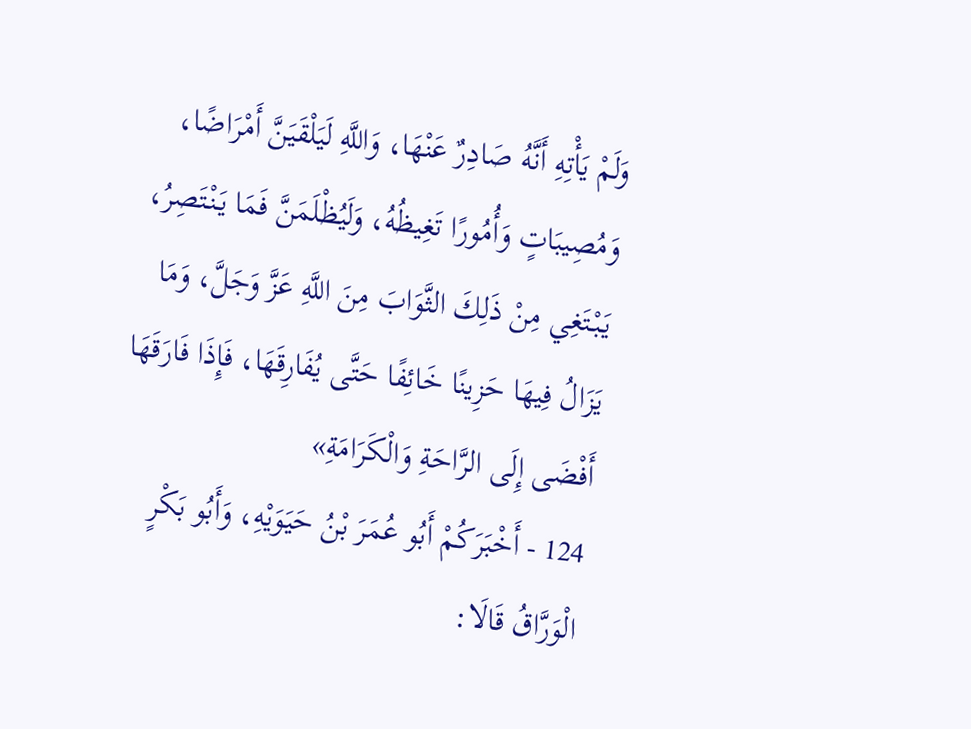وَلَمْ يَأْتِهِ أَنَّهُ صَادِرٌ عَنْهَا، وَاللَّهِ لَيَلْقَيَنَّ أَمْرَاضًا، وَمُصِيبَاتٍ وَأُمُورًا تَغِيظُهُ، وَلَيُظْلَمَنَّ فَمَا يَنْتَصِرُ، يَبْتَغِي مِنْ ذَلِكَ الثَّوَابَ مِنَ اللَّهِ عَزَّ وَجَلَّ، وَمَا يَزَالُ فِيهَا حَزِينًا خَائِفًا حَتَّى يُفَارِقَهَا، فَإِذَا فَارَقَهَا أَفْضَى إِلَى الرَّاحَةِ وَالْكَرَامَةِ»
124 - أَخْبَرَكُمْ أَبُو عُمَرَ بْنُ حَيَوَيْهِ، وَأَبُو بَكْرٍ الْوَرَّاقُ قَالَا: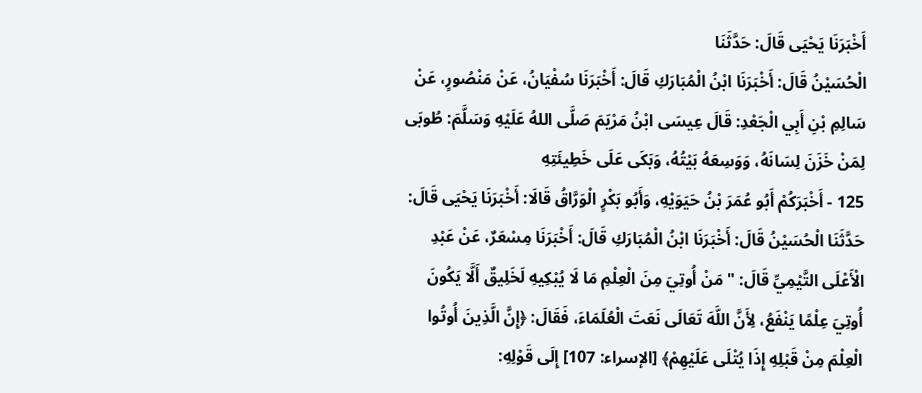أَخْبَرَنَا يَحْيَى قَالَ: حَدَّثَنَا
الْحُسَيْنُ قَالَ: أَخْبَرَنَا ابْنُ الْمُبَارَكِ قَالَ: أَخْبَرَنَا سُفْيَانُ، عَنْ مَنْصُورٍ، عَنْ سَالِمِ بْنِ أَبِي الْجَعْدِ: قَالَ عِيسَى ابْنُ مَرْيَمَ صَلَّى اللهُ عَلَيْهِ وَسَلَّمَ: طُوبَى لِمَنْ خَزَنَ لِسَانَهُ، وَوَسِعَهُ بَيْتُهُ، وَبَكَى عَلَى خَطِيئَتِهِ
125 - أَخْبَرَكُمْ أَبُو عُمَرَ بْنُ حَيَوَيْهِ، وَأَبُو بَكْرٍ الْوَرَّاقُ قَالَا: أَخْبَرَنَا يَحْيَى قَالَ: حَدَّثَنَا الْحُسَيْنُ قَالَ: أَخْبَرَنَا ابْنُ الْمُبَارَكِ قَالَ: أَخْبَرَنَا مِسْعَرٌ، عَنْ عَبْدِ الْأَعْلَى التَّيْمِيِّ قَالَ: " مَنْ أُوتِيَ مِنَ الْعِلْمِ مَا لَا يُبْكِيهِ لَخَلِيقٌ أَلَّا يَكُونَ أُوتِيَ عِلْمًا يَنْفَعُ، لِأَنَّ اللَّهَ تَعَالَى نَعَتَ الْعُلَمَاءَ، فَقَالَ: ﴿إِنَّ الَّذِينَ أُوتُوا الْعِلْمَ مِنْ قَبْلِهِ إِذَا يُتْلَى عَلَيْهِمْ﴾ [الإسراء: 107] إِلَى قَوْلِهِ: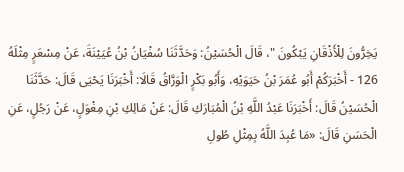يَخِرُّونَ لِلْأَذْقَانِ يَبْكُونَ "، قَالَ الْحُسَيْنُ: وَحَدَّثَنَا سُفْيَانُ بْنُ عُيَيْنَةَ، عَنْ مِسْعَرٍ مِثْلَهُ
126 - أَخْبَرَكُمْ أَبُو عُمَرَ بْنُ حَيَوَيْهِ، وَأَبُو بَكْرٍ الْوَرَّاقُ قَالَا: أَخْبَرَنَا يَحْيَى قَالَ: حَدَّثَنَا الْحُسَيْنُ قَالَ: أَخْبَرَنَا عَبْدُ اللَّهِ بْنُ الْمُبَارَكِ قَالَ: عَنْ مَالِكِ بْنِ مِغْوَلٍ، عَنْ رَجُلٍ، عَنِ الْحَسَنِ قَالَ: «مَا عُبِدَ اللَّهُ بِمِثْلِ طُولِ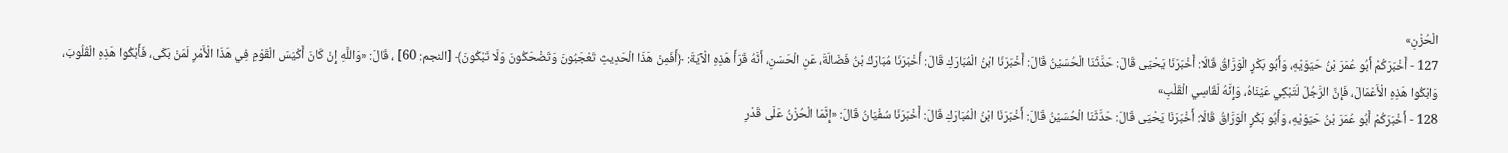الْحُزْنِ»
127 - أَخْبَرَكُمْ أَبُو عُمَرَ بْنُ حَيَوَيْهِ، وَأَبُو بَكْرٍ الْوَرَّاقُ قَالَا: أَخْبَرَنَا يَحْيَى قَالَ: حَدَّثَنَا الْحُسَيْنُ قَالَ: أَخْبَرَنَا ابْنُ الْمُبَارَكِ قَالَ: أَخْبَرَنَا مُبَارَكُ بْنُ فَضَالَةَ، عَنِ الْحَسَنِ، أَنَّهُ قَرَأَ هَذِهِ الْآيَةَ: ﴿أَفَمِنْ هَذَا الْحَدِيثِ تَعْجَبُونَ وَتَضْحَكُونَ وَلَا تَبْكُونَ﴾ [النجم: 60] ، قَالَ: «وَاللَّهِ إِنْ كَانَ أَكْيَسَ الْقَوْمِ فِي هَذَا الْأَمْرِ لَمَنْ بَكَى، فَأَبْكُوا هَذِهِ الْقُلُوبَ، وَابْكُوا هَذِهِ الْأَعْمَالَ، فَإِنَّ الرَّجُلَ لَتَبْكِي عَيْنَاهُ، وَإِنَّهُ لَقَاسِي الْقَلْبِ»
128 - أَخْبَرَكُمْ أَبُو عُمَرَ بْنُ حَيَوَيْهِ، وَأَبُو بَكْرٍ الْوَرَّاقُ قَالَا: أَخْبَرَنَا يَحْيَى قَالَ: حَدَّثَنَا الْحُسَيْنُ قَالَ: أَخْبَرَنَا ابْنُ الْمُبَارَكِ قَالَ: أَخْبَرَنَا سُفْيَانُ قَالَ: «إِنَّمَا الْحُزْنُ عَلَى قَدْرِ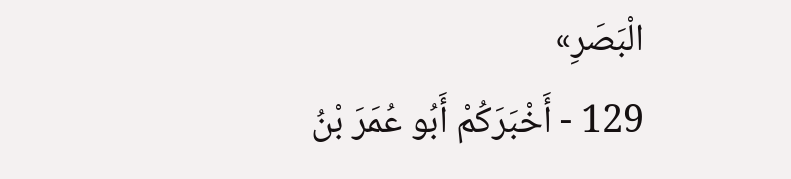الْبَصَرِ»
129 - أَخْبَرَكُمْ أَبُو عُمَرَ بْنُ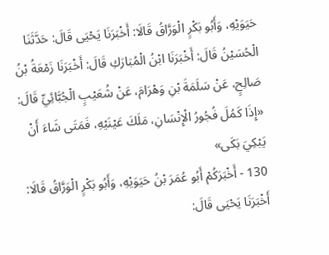حَيَوَيْهِ، وَأَبُو بَكْرٍ الْوَرَّاقُ قَالَا: أَخْبَرَنَا يَحْيَى قَالَ: حَدَّثَنَا الْحُسَيْنُ قَالَ: أَخْبَرَنَا ابْنُ الْمُبَارَكِ قَالَ: أَخْبَرَنَا زَمْعَةُ بْنُ صَالِحٍ، عَنْ سَلَمَةَ بْنِ وَهْرَامَ، عَنْ شُعَيْبٍ الْجُبَّائِيِّ قَالَ: «إِذَا كَمُلَ فُجُورُ الْإِنْسَانِ، مَلَكَ عَيْنَيْهِ، فَمَتَى شَاءَ أَنْ يَبْكِيَ بَكَى»
130 - أَخْبَرَكُمْ أَبُو عُمَرَ بْنُ حَيَوَيْهِ، وَأَبُو بَكْرٍ الْوَرَّاقُ قَالَا: أَخْبَرَنَا يَحْيَى قَالَ: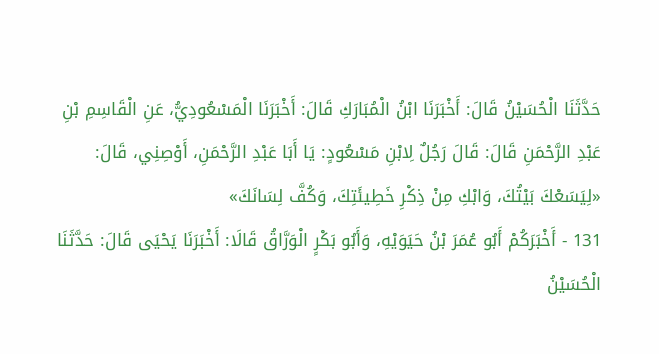حَدَّثَنَا الْحُسَيْنُ قَالَ: أَخْبَرَنَا ابْنُ الْمُبَارَكِ قَالَ: أَخْبَرَنَا الْمَسْعُودِيُّ، عَنِ الْقَاسِمِ بْنِ عَبْدِ الرَّحْمَنِ قَالَ: قَالَ رَجُلٌ لِابْنِ مَسْعُودٍ: يَا أَبَا عَبْدِ الرَّحْمَنِ، أَوْصِنِي، قَالَ: «لِيَسَعْكَ بَيْتُكَ، وَابْكِ مِنْ ذِكْرِ خَطِيئَتِكَ، وَكُفَّ لِسَانَكَ»
131 - أَخْبَرَكُمْ أَبُو عُمَرَ بْنُ حَيَوَيْهِ، وَأَبُو بَكْرٍ الْوَرَّاقُ قَالَا: أَخْبَرَنَا يَحْيَى قَالَ: حَدَّثَنَا الْحُسَيْنُ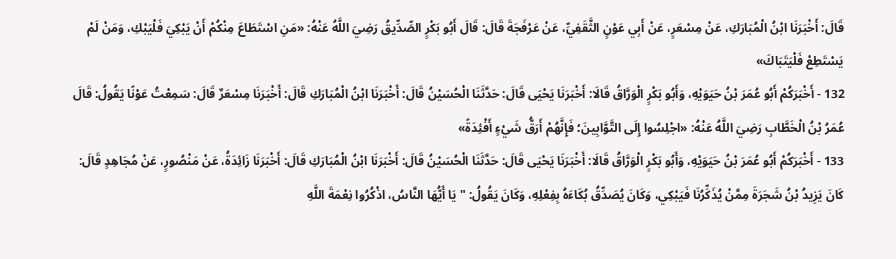قَالَ: أَخْبَرَنَا ابْنُ الْمُبَارَكِ، عَنْ مِسْعَرٍ، عَنْ أَبِي عَوْنٍ الثَّقَفِيِّ، عَنْ عَرْفَجَةَ قَالَ: قَالَ أَبُو بَكْرٍ الصِّدِّيقُ رَضِيَ اللَّهُ عَنْهُ: «مَنِ اسْتَطَاعَ مِنْكُمْ أَنْ يَبْكِيَ فَلْيَبْكِ، وَمَنْ لَمْ يَسْتَطِعْ فَلْيَتَبَاكَ»
132 - أَخْبَرَكُمْ أَبُو عُمَرَ بْنُ حَيَوَيْهِ، وَأَبُو بَكْرٍ الْوَرَّاقُ قَالَا: أَخْبَرَنَا يَحْيَى قَالَ: حَدَّثَنَا الْحُسَيْنُ قَالَ: أَخْبَرَنَا ابْنُ الْمُبَارَكِ قَالَ: أَخْبَرَنَا مِسْعَرٌ قَالَ: سَمِعْتُ عَوْنًا يَقُولُ: قَالَ عُمَرُ بْنُ الْخَطَّابِ رَضِيَ اللَّهُ عَنْهُ: «اجْلِسُوا إِلَى التَّوَّابِينَ؛ فَإِنَّهُمْ أَرَقُّ شَيْءٍ أَفْئِدَةً»
133 - أَخْبَرَكُمْ أَبُو عُمَرَ بْنُ حَيَوَيْهِ، وَأَبُو بَكْرٍ الْوَرَّاقُ قَالَا: أَخْبَرَنَا يَحْيَى قَالَ: حَدَّثَنَا الْحُسَيْنُ قَالَ: أَخْبَرَنَا ابْنُ الْمُبَارَكِ قَالَ: أَخْبَرَنَا زَائِدَةُ، عَنْ مَنْصُورٍ، عَنْ مُجَاهِدٍ قَالَ: كَانَ يَزِيدُ بْنُ شَجَرَةَ مِمَّنْ يُذَكِّرُنَا فَيَبْكِي، وَكَانَ يُصَدِّقُ بُكَاءَهُ بِفِعْلِهِ، وَكَانَ يَقُولُ: " يَا أَيُّهَا النَّاسُ، اذْكُرُوا نِعْمَةَ اللَّهِ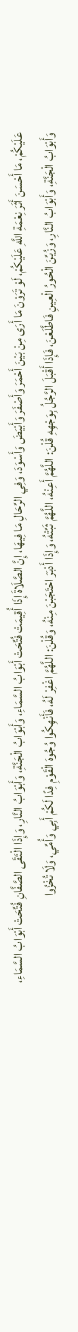عَلَيْكُمْ، مَا أَحْسَنَ أَثَرَ نِعْمَةِ اللَّهِ عَلَيْكُمْ، لَوْ تَرَوْنَ مَا أَرَى مِنْ بَيْنَ أَحْمَرَ وَأَصْفَرَ وَأَبْيَضَ وَأَسْوَدَ، وَفِي الرِّحَالِ مَا فِيهَا، إِنَّ الصَّلَاةَ إِذَا أُقِيمَتْ فُتِّحَتْ أَبْوَابُ السَّمَاءِ، وَأَبْوَابُ الْجَنَّةِ، وَأَبْوَابُ النَّارِ، وَإِذَا الْتَقَى الصَّفَّانِ فُتِّحَتْ أَبْوَابُ السَّمَاءِ، وَأَبْوَابُ الْجَنَّةِ، وَأَبْوَابُ النَّارِ، وَزُيِّنَ الْحُورُ الْعِينِ فَاطَّلَعْنَ، فَإِذَا أَقْبَلَ الرَّجُلُ بِوَجْهِهِ قُلْنَ: اللَّهُمَّ أَعِنْهُ، اللَّهُمَّ ثَبِّتْهُ، وَإِذَا أَدْبَرَ احْتَجَبْنَ مِنْهُ، وَقُلْنَ: اللَّهُمَّ اغْفِرْ لَهُ، فَأَنْهِكُوا وُجُوهَ الْقَوْمِ فِدًا لَكُمْ أَبِي وَأُمِّي، وَلَا تُخْزُوا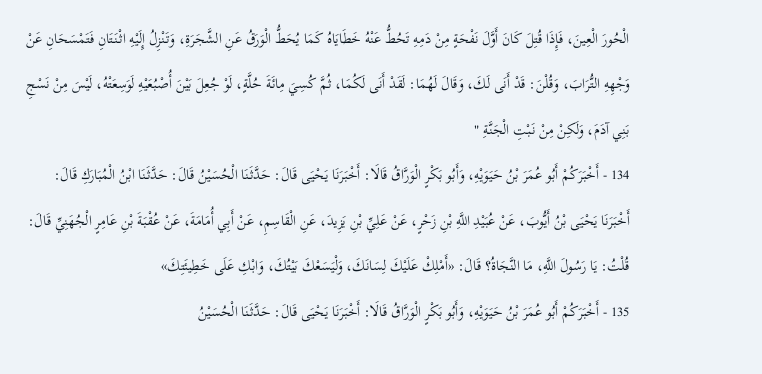الْحُورَ الْعِينَ، فَإِذَا قُتِلَ كَانَ أَوَّلَ نَفْحَةٍ مِنْ دَمِهِ تَحُطُّ عَنْهُ خَطَايَاهُ كَمَا يُحَطُّ الْوَرَقُ عَنِ الشَّجَرَةِ، وَتَنْزِلُ إِلَيْهِ اثْنَتَانِ فَتَمْسَحَانِ عَنْ وَجْهِهِ التُّرَابَ، وَقُلْنَ: قَدْ أَنَى لَكَ، وَقَالَ لَهُمَا: لَقَدْ أَنَى لَكُمَا، ثُمَّ كُسِيَ مِائَةَ حُلَّةٍ، لَوْ جُعِلَ بَيْنَ أُصْبُعَيْهِ لَوَسِعَتْهُ، لَيْسَ مِنْ نَسْجِ بَنِي آدَمَ، وَلَكِنْ مِنْ نَبْتِ الْجَنَّةِ "
134 - أَخْبَرَكُمْ أَبُو عُمَرَ بْنُ حَيَوَيْهِ، وَأَبُو بَكْرٍ الْوَرَّاقُ قَالَا: أَخْبَرَنَا يَحْيَى قَالَ: حَدَّثَنَا الْحُسَيْنُ قَالَ: حَدَّثَنَا ابْنُ الْمُبَارَكِ قَالَ: أَخْبَرَنَا يَحْيَى بْنُ أَيُّوبَ، عَنْ عُبَيْدِ اللَّهِ بْنِ زَحْرٍ، عَنْ عَلِيِّ بْنِ يَزِيدَ، عَنِ الْقَاسِمِ، عَنْ أَبِي أُمَامَةَ، عَنْ عُقْبَةَ بْنِ عَامِرٍ الْجُهَنِيِّ قَالَ: قُلْتُ: يَا رَسُولَ اللَّهِ، مَا النَّجَاةُ؟ قَالَ: «أَمْلِكْ عَلَيْكَ لِسَانَكَ، وَلْيَسَعْكَ بَيْتُكَ، وَابْكِ عَلَى خَطِيئَتِكَ»
135 - أَخْبَرَكُمْ أَبُو عُمَرَ بْنُ حَيَوَيْهِ، وَأَبُو بَكْرٍ الْوَرَّاقُ قَالَا: أَخْبَرَنَا يَحْيَى قَالَ: حَدَّثَنَا الْحُسَيْنُ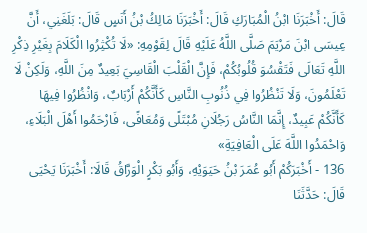قَالَ: أَخْبَرَنَا ابْنُ الْمُبَارَكِ قَالَ: أَخْبَرَنَا مَالِكُ بْنُ أَنَسٍ قَالَ: بَلَغَنِي، أَنَّ عِيسَى ابْنَ مَرْيَمَ صَلَّى اللَّهُ عَلَيْهِ قَالَ لِقَوْمِهِ: «لَا تُكْثِرُوا الْكَلَامَ بِغَيْرِ ذِكْرِ اللَّهِ تَعَالَى فَتَقْسُوَ قُلُوبُكُمْ، فَإِنَّ الْقَلْبَ الْقَاسِيَ بَعِيدٌ مِنَ اللَّهِ، وَلَكِنْ لَا تَعْلَمُونَ، وَلَا تَنْظُرُوا فِي ذُنُوبِ النَّاسِ كَأَنَّكُمْ أَرْبَابٌ، وَانْظُرُوا فِيهَا كَأَنَّكُمْ عَبِيدٌ، إِنَّمَا النَّاسُ رَجُلَانِ مُبْتَلًى وَمُعَافًى، فَارْحَمُوا أَهْلَ الْبَلَاءِ، وَاحْمَدُوا اللَّهَ عَلَى الْعَافِيَةِ»
136 - أَخْبَرَكُمْ أَبُو عُمَرَ بْنُ حَيَوَيْهِ، وَأَبُو بَكْرٍ الْوَرَّاقُ قَالَا: أَخْبَرَنَا يَحْيَى قَالَ: حَدَّثَنَا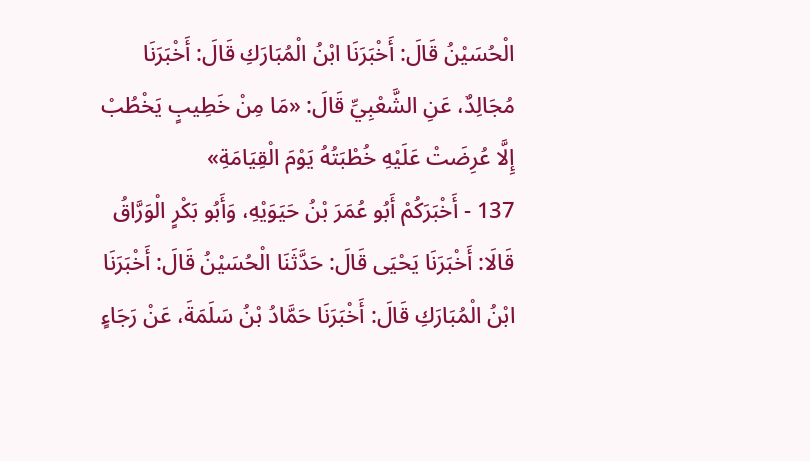الْحُسَيْنُ قَالَ: أَخْبَرَنَا ابْنُ الْمُبَارَكِ قَالَ: أَخْبَرَنَا مُجَالِدٌ، عَنِ الشَّعْبِيِّ قَالَ: «مَا مِنْ خَطِيبٍ يَخْطُبْ إِلَّا عُرِضَتْ عَلَيْهِ خُطْبَتُهُ يَوْمَ الْقِيَامَةِ»
137 - أَخْبَرَكُمْ أَبُو عُمَرَ بْنُ حَيَوَيْهِ، وَأَبُو بَكْرٍ الْوَرَّاقُ قَالَا: أَخْبَرَنَا يَحْيَى قَالَ: حَدَّثَنَا الْحُسَيْنُ قَالَ: أَخْبَرَنَا ابْنُ الْمُبَارَكِ قَالَ: أَخْبَرَنَا حَمَّادُ بْنُ سَلَمَةَ، عَنْ رَجَاءٍ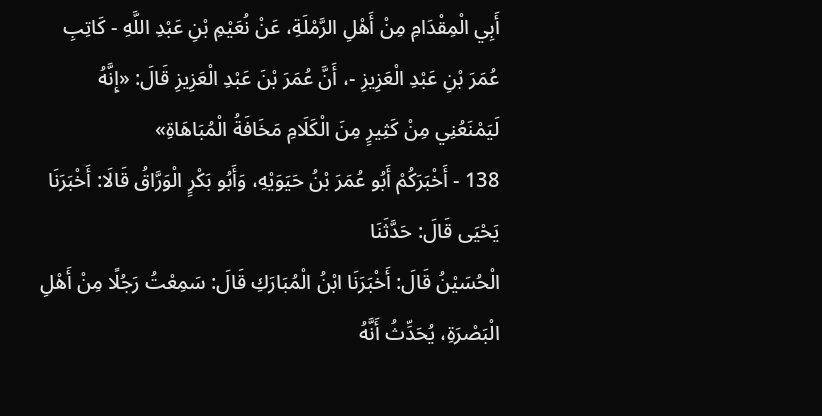أَبِي الْمِقْدَامِ مِنْ أَهْلِ الرَّمْلَةِ، عَنْ نُعَيْمِ بْنِ عَبْدِ اللَّهِ - كَاتِبِ عُمَرَ بْنِ عَبْدِ الْعَزِيزِ -، أَنَّ عُمَرَ بْنَ عَبْدِ الْعَزِيزِ قَالَ: «إِنَّهُ لَيَمْنَعُنِي مِنْ كَثِيرٍ مِنَ الْكَلَامِ مَخَافَةُ الْمُبَاهَاةِ»
138 - أَخْبَرَكُمْ أَبُو عُمَرَ بْنُ حَيَوَيْهِ، وَأَبُو بَكْرٍ الْوَرَّاقُ قَالَا: أَخْبَرَنَا يَحْيَى قَالَ: حَدَّثَنَا
الْحُسَيْنُ قَالَ: أَخْبَرَنَا ابْنُ الْمُبَارَكِ قَالَ: سَمِعْتُ رَجُلًا مِنْ أَهْلِ الْبَصْرَةِ، يُحَدِّثُ أَنَّهُ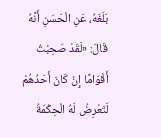بَلَغَهُ، عَنِ الْحَسَنِ أَنَّهُ قَالَ: «لَقَدْ صَحِبْتُ أَقْوَامًا إِنْ كَانَ أَحَدُهُمْ لَتَعْرِضُ لَهُ الْحِكْمَةُ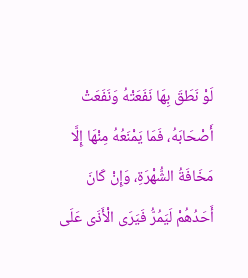لَوْ نَطَقَ بِهَا نَفَعَتْهُ وَنَفَعَتْ أَصْحَابَهُ، فَمَا يَمْنَعُهُ مِنْهَا إِلَّا مَخَافَةُ الشُّهْرَةِ، وَإِنْ كَانَ أَحَدُهُمْ لَيَمُرُّ فَيَرَى الْأَذَى عَلَى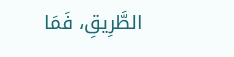الطَّرِيقِ، فَمَا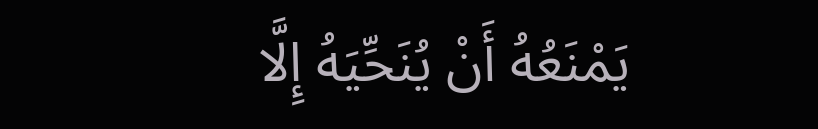يَمْنَعُهُ أَنْ يُنَحِّيَهُ إِلَّا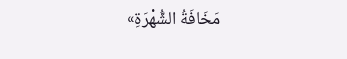مَخَافَةُ الشُّهْرَةِ»